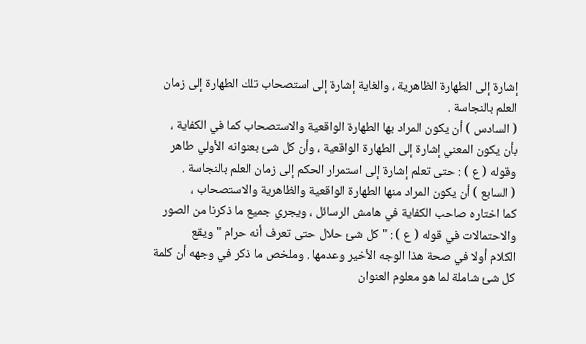إشارة إلى الطهارة الظاهرية ، والغاية إشارة إلى استصحاب تلك الطهارة إلى زمان
العلم بالنجاسة .
( السادس ) أن يكون المراد بها الطهارة الواقعية والاستصحاب كما في الكفاية ،
بأن يكون المعني إشارة إلى الطهارة الواقعية ، وأن كل شئ بعنوانه الأولي طاهر
وقوله ( ع ) : حتى تعلم إشارة إلى استمرار الحكم إلى زمان العلم بالنجاسة .
( السابع ) أن يكون المراد منها الطهارة الواقعية والظاهرية والاستصحاب ،
كما اختاره صاحب الكفاية في هامش الرسائل ، ويجري جميع ما ذكرنا من الصور
والاحتمالات في قوله ( ع ) : " كل شئ حلال حتى تعرف أنه حرام " ويقع
الكلام أولا في صحة هذا الوجه الأخير وعدمها . وملخص ما ذكر في وجهه أن كلمة
كل شئ شاملة لما هو معلوم العنوان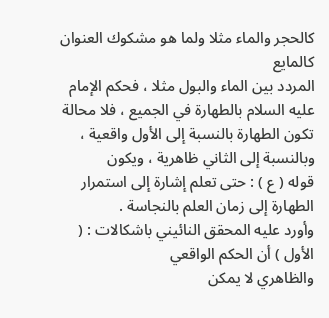كالحجر والماء مثلا ولما هو مشكوك العنوان كالمايع
المردد بين الماء والبول مثلا ، فحكم الإمام عليه السلام بالطهارة في الجميع ، فلا محالة
تكون الطهارة بالنسبة إلى الأول واقعية ، وبالنسبة إلى الثاني ظاهرية ، ويكون
قوله ( ع ) : حتى تعلم إشارة إلى استمرار الطهارة إلى زمان العلم بالنجاسة .
وأورد عليه المحقق النائيني باشكالات : ( الأول ) أن الحكم الواقعي
والظاهري لا يمكن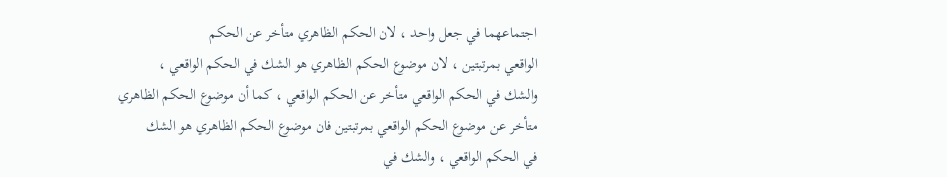اجتماعهما في جعل واحد ، لان الحكم الظاهري متأخر عن الحكم
الواقعي بمرتبتين ، لان موضوع الحكم الظاهري هو الشك في الحكم الواقعي ،
والشك في الحكم الواقعي متأخر عن الحكم الواقعي ، كما أن موضوع الحكم الظاهري
متأخر عن موضوع الحكم الواقعي بمرتبتين فان موضوع الحكم الظاهري هو الشك
في الحكم الواقعي ، والشك في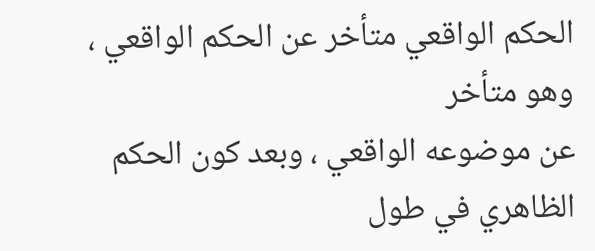الحكم الواقعي متأخر عن الحكم الواقعي ، وهو متأخر
عن موضوعه الواقعي ، وبعد كون الحكم الظاهري في طول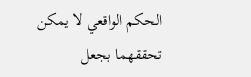الحكم الواقعي لا يمكن
تحققهما بجعل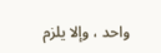واحد ، وإلا يلزم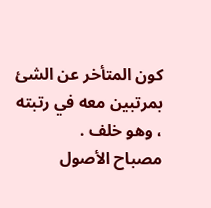كون المتأخر عن الشئ بمرتبين معه في رتبته ، وهو خلف .
مصباح الأصول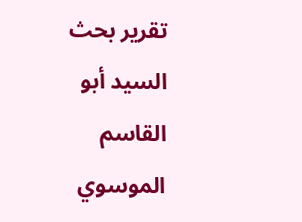تقرير بحث السيد أبو القاسم الموسوي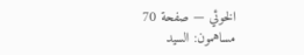الخوئي — صفحة 70
مساهمون: السيد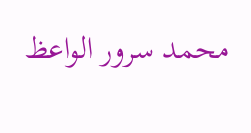محمد سرور الواعظ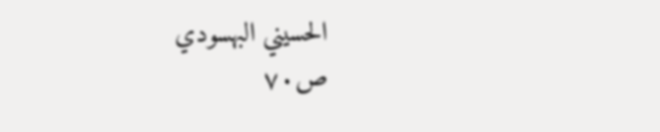الحسيني البهسودي
ص٧٠